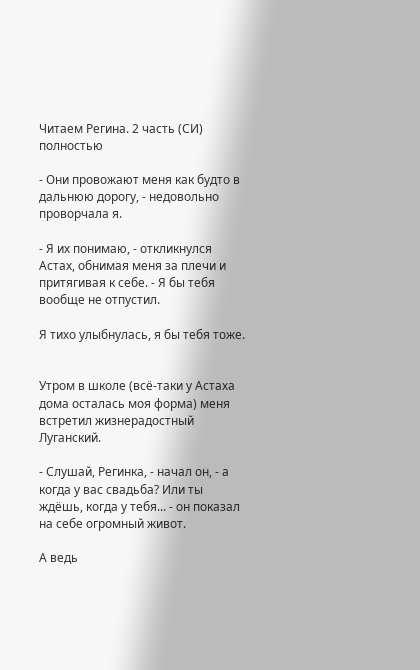Читаем Регина. 2 часть (СИ) полностью

- Они провожают меня как будто в дальнюю дорогу, - недовольно проворчала я.

- Я их понимаю, - откликнулся Астах, обнимая меня за плечи и притягивая к себе. - Я бы тебя вообще не отпустил.

Я тихо улыбнулась, я бы тебя тоже.


Утром в школе (всё-таки у Астаха дома осталась моя форма) меня встретил жизнерадостный Луганский.

- Слушай, Регинка, - начал он, - а когда у вас свадьба? Или ты ждёшь, когда у тебя... - он показал на себе огромный живот.

А ведь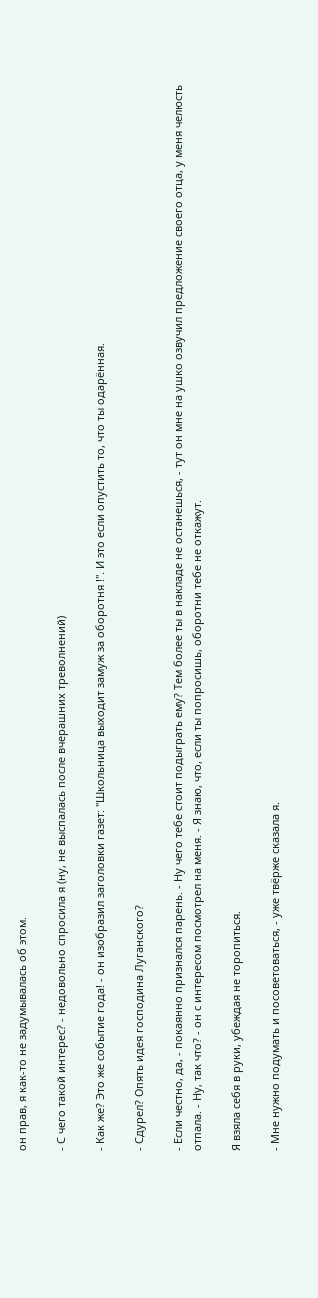он прав, я как-то не задумывалась об этом.

- С чего такой интерес? - недовольно спросила я (ну, не выспалась после вчерашних треволнений)

- Как же? Это же событие года! - он изобразил заголовки газет: "Школьница выходит замуж за оборотня !". И это если опустить то, что ты одарённая.

- Сдурел? Опять идея господина Луганского?

- Если честно, да, - покаянно признался парень. - Ну чего тебе стоит подыграть ему? Тем более ты в накладе не останешься, - тут он мне на ушко озвучил предложение своего отца, у меня челюсть отпала. - Ну, так что? - он с интересом посмотрел на меня. - Я знаю, что, если ты попросишь, оборотни тебе не откажут.

Я взяла себя в руки, убеждая не торопиться.

- Мне нужно подумать и посоветоваться, - уже твёрже сказала я.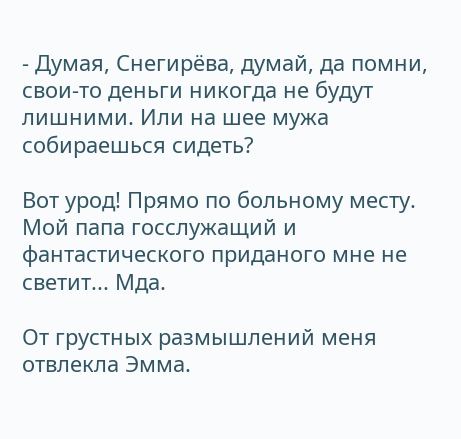- Думая, Снегирёва, думай, да помни, свои-то деньги никогда не будут лишними. Или на шее мужа собираешься сидеть?

Вот урод! Прямо по больному месту. Мой папа госслужащий и фантастического приданого мне не светит... Мда.

От грустных размышлений меня отвлекла Эмма.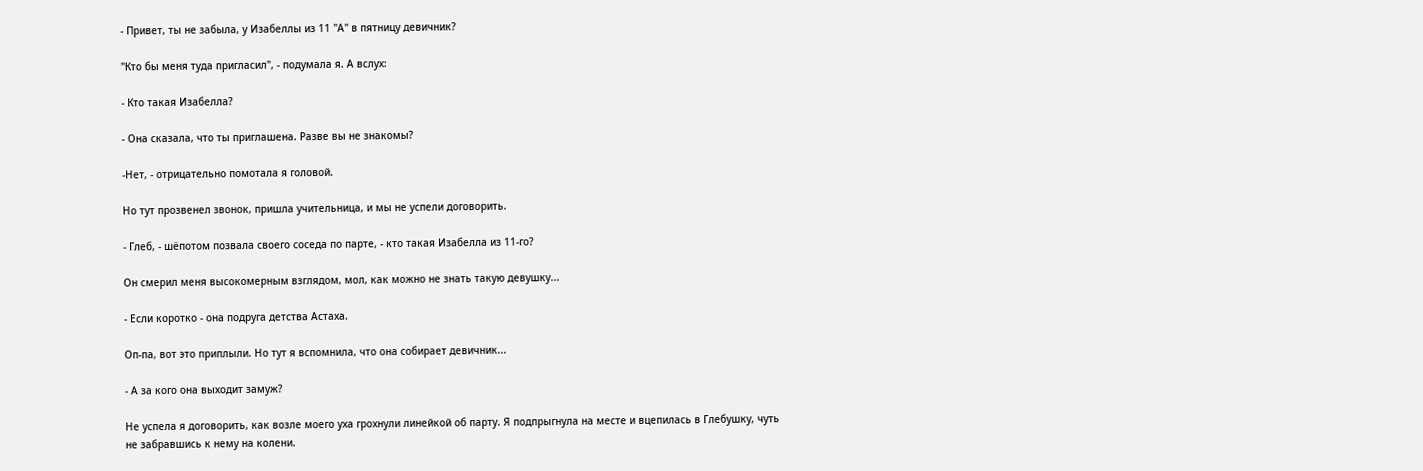- Привет, ты не забыла, у Изабеллы из 11 "А" в пятницу девичник?

"Кто бы меня туда пригласил", - подумала я. А вслух:

- Кто такая Изабелла?

- Она сказала, что ты приглашена. Разве вы не знакомы?

-Нет, - отрицательно помотала я головой.

Но тут прозвенел звонок, пришла учительница, и мы не успели договорить.

- Глеб, - шёпотом позвала своего соседа по парте, - кто такая Изабелла из 11-го?

Он смерил меня высокомерным взглядом, мол, как можно не знать такую девушку...

- Если коротко - она подруга детства Астаха.

Оп-па, вот это приплыли. Но тут я вспомнила, что она собирает девичник...

- А за кого она выходит замуж?

Не успела я договорить, как возле моего уха грохнули линейкой об парту. Я подпрыгнула на месте и вцепилась в Глебушку, чуть не забравшись к нему на колени.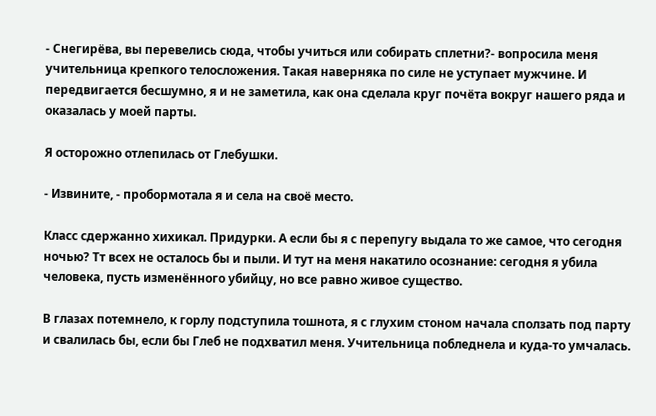- Снегирёва, вы перевелись сюда, чтобы учиться или собирать сплетни?- вопросила меня учительница крепкого телосложения. Такая наверняка по силе не уступает мужчине. И передвигается бесшумно, я и не заметила, как она сделала круг почёта вокруг нашего ряда и оказалась у моей парты.

Я осторожно отлепилась от Глебушки.

- Извините, - пробормотала я и села на своё место.

Класс сдержанно хихикал. Придурки. А если бы я с перепугу выдала то же самое, что сегодня ночью? Тт всех не осталось бы и пыли. И тут на меня накатило осознание: сегодня я убила человека, пусть изменённого убийцу, но все равно живое существо.

В глазах потемнело, к горлу подступила тошнота, я с глухим стоном начала сползать под парту и свалилась бы, если бы Глеб не подхватил меня. Учительница побледнела и куда-то умчалась.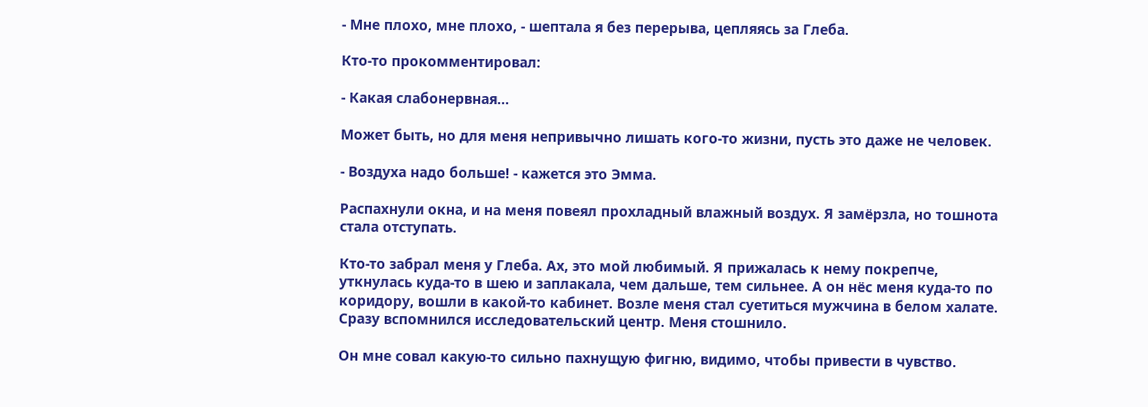- Мне плохо, мне плохо, - шептала я без перерыва, цепляясь за Глеба.

Кто-то прокомментировал:

- Какая слабонервная...

Может быть, но для меня непривычно лишать кого-то жизни, пусть это даже не человек.

- Воздуха надо больше! - кажется это Эмма.

Распахнули окна, и на меня повеял прохладный влажный воздух. Я замёрзла, но тошнота стала отступать.

Кто-то забрал меня у Глеба. Ах, это мой любимый. Я прижалась к нему покрепче, уткнулась куда-то в шею и заплакала, чем дальше, тем сильнее. А он нёс меня куда-то по коридору, вошли в какой-то кабинет. Возле меня стал суетиться мужчина в белом халате. Сразу вспомнился исследовательский центр. Меня стошнило.

Он мне совал какую-то сильно пахнущую фигню, видимо, чтобы привести в чувство.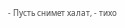- Пусть снимет халат, - тихо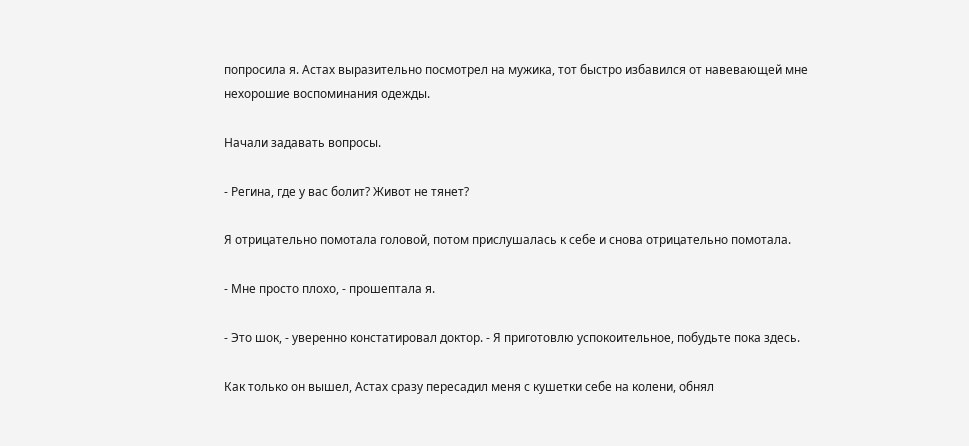попросила я. Астах выразительно посмотрел на мужика, тот быстро избавился от навевающей мне нехорошие воспоминания одежды.

Начали задавать вопросы.

- Регина, где у вас болит? Живот не тянет?

Я отрицательно помотала головой, потом прислушалась к себе и снова отрицательно помотала.

- Мне просто плохо, - прошептала я.

- Это шок, - уверенно констатировал доктор. - Я приготовлю успокоительное, побудьте пока здесь.

Как только он вышел, Астах сразу пересадил меня с кушетки себе на колени, обнял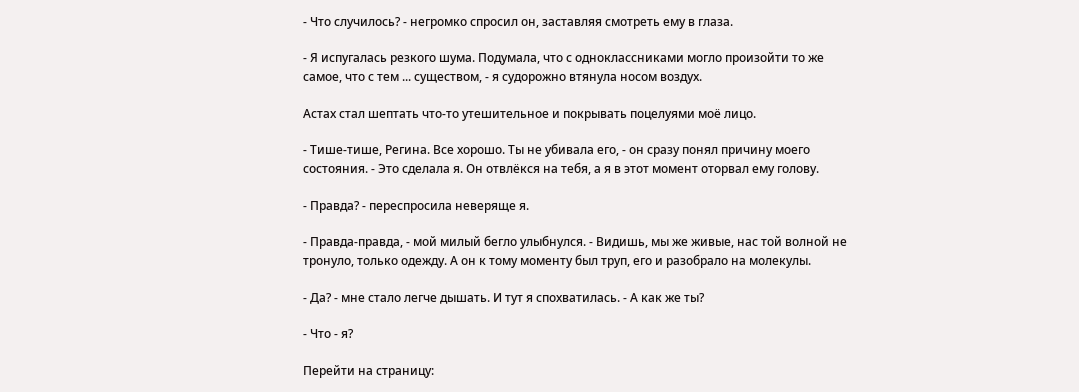- Что случилось? - негромко спросил он, заставляя смотреть ему в глаза.

- Я испугалась резкого шума. Подумала, что с одноклассниками могло произойти то же самое, что с тем ... существом, - я судорожно втянула носом воздух.

Астах стал шептать что-то утешительное и покрывать поцелуями моё лицо.

- Тише-тише, Регина. Все хорошо. Ты не убивала его, - он сразу понял причину моего состояния. - Это сделала я. Он отвлёкся на тебя, а я в этот момент оторвал ему голову.

- Правда? - переспросила неверяще я.

- Правда-правда, - мой милый бегло улыбнулся. - Видишь, мы же живые, нас той волной не тронуло, только одежду. А он к тому моменту был труп, его и разобрало на молекулы.

- Да? - мне стало легче дышать. И тут я спохватилась. - А как же ты?

- Что - я?

Перейти на страницу: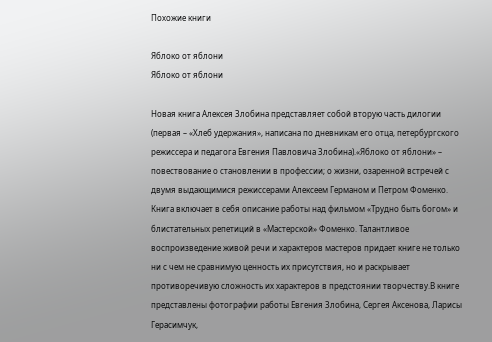Похожие книги

Яблоко от яблони
Яблоко от яблони

Новая книга Алексея Злобина представляет собой вторую часть дилогии (первая – «Хлеб удержания», написана по дневникам его отца, петербургского режиссера и педагога Евгения Павловича Злобина).«Яблоко от яблони» – повествование о становлении в профессии; о жизни, озаренной встречей с двумя выдающимися режиссерами Алексеем Германом и Петром Фоменко. Книга включает в себя описание работы над фильмом «Трудно быть богом» и блистательных репетиций в «Мастерской» Фоменко. Талантливое воспроизведение живой речи и характеров мастеров придает книге не только ни с чем не сравнимую ценность их присутствия, но и раскрывает противоречивую сложность их характеров в предстоянии творчеству.В книге представлены фотографии работы Евгения Злобина, Сергея Аксенова, Ларисы Герасимчук,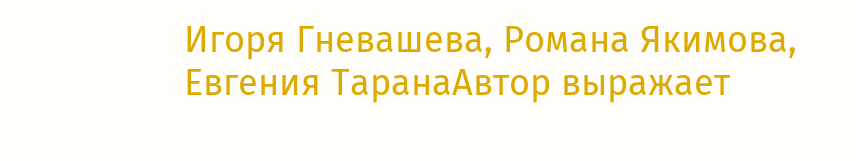Игоря Гневашева, Романа Якимова, Евгения ТаранаАвтор выражает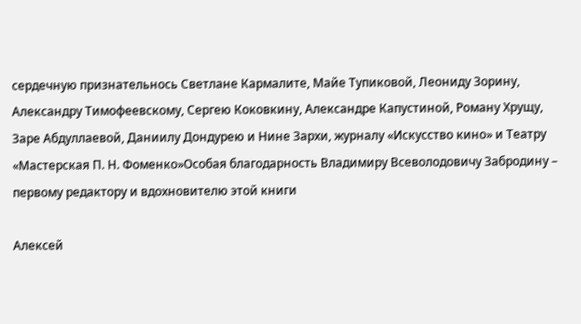сердечную признательнось Светлане Кармалите, Майе Тупиковой, Леониду Зорину, Александру Тимофеевскому, Сергею Коковкину, Александре Капустиной, Роману Хрущу, Заре Абдуллаевой, Даниилу Дондурею и Нине Зархи, журналу «Искусство кино» и Театру «Мастерская П. Н. Фоменко»Особая благодарность Владимиру Всеволодовичу Забродину – первому редактору и вдохновителю этой книги

Алексей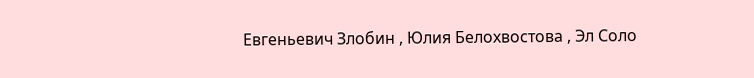Евгеньевич Злобин , Юлия Белохвостова , Эл Соло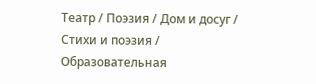Театр / Поэзия / Дом и досуг / Стихи и поэзия / Образовательная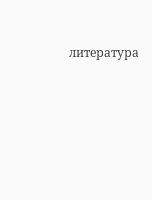литература